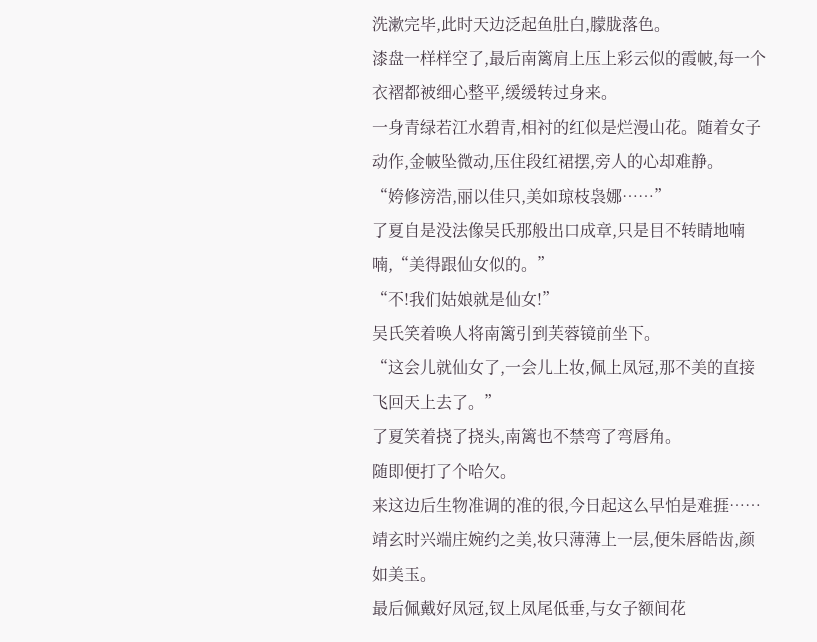洗漱完毕,此时天边泛起鱼肚白,朦胧落色。
漆盘一样样空了,最后南篱肩上压上彩云似的霞帔,每一个衣褶都被细心整平,缓缓转过身来。
一身青绿若江水碧青,相衬的红似是烂漫山花。随着女子动作,金帔坠微动,压住段红裙摆,旁人的心却难静。
“姱修滂浩,丽以佳只,美如琼枝袅娜……”
了夏自是没法像吴氏那般出口成章,只是目不转睛地喃喃,“美得跟仙女似的。”
“不!我们姑娘就是仙女!”
吴氏笑着唤人将南篱引到芙蓉镜前坐下。
“这会儿就仙女了,一会儿上妆,佩上凤冠,那不美的直接飞回天上去了。”
了夏笑着挠了挠头,南篱也不禁弯了弯唇角。
随即便打了个哈欠。
来这边后生物准调的准的很,今日起这么早怕是难捱……
靖玄时兴端庄婉约之美,妆只薄薄上一层,便朱唇皓齿,颜如美玉。
最后佩戴好凤冠,钗上凤尾低垂,与女子额间花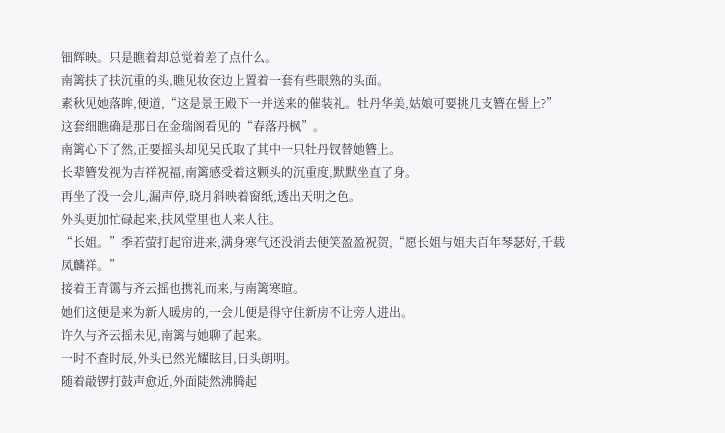钿辉映。只是瞧着却总觉着差了点什么。
南篱扶了扶沉重的头,瞧见妆奁边上置着一套有些眼熟的头面。
素秋见她落眸,便道,“这是景王殿下一并送来的催装礼。牡丹华美,姑娘可要挑几支簪在髻上?”
这套细瞧确是那日在金瑞阁看见的“春落丹枫”。
南篱心下了然,正要摇头却见吴氏取了其中一只牡丹钗替她簪上。
长辈簪发视为吉祥祝福,南篱感受着这颗头的沉重度,默默坐直了身。
再坐了没一会儿,漏声停,晓月斜映着窗纸,透出天明之色。
外头更加忙碌起来,扶风堂里也人来人往。
“长姐。”季若萤打起帘进来,满身寒气还没消去便笑盈盈祝贺,“愿长姐与姐夫百年琴瑟好,千载凤麟祥。”
接着王青霭与齐云摇也携礼而来,与南篱寒暄。
她们这便是来为新人暖房的,一会儿便是得守住新房不让旁人进出。
许久与齐云摇未见,南篱与她聊了起来。
一时不查时辰,外头已然光耀眩目,日头朗明。
随着敲锣打鼓声愈近,外面陡然沸腾起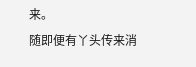来。
随即便有丫头传来消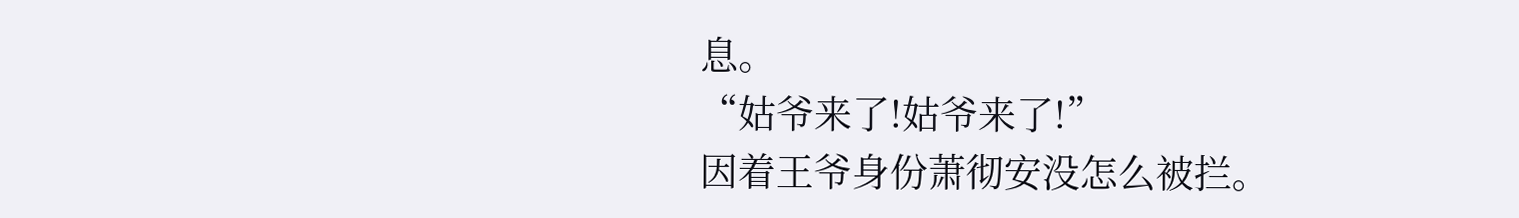息。
“姑爷来了!姑爷来了!”
因着王爷身份萧彻安没怎么被拦。